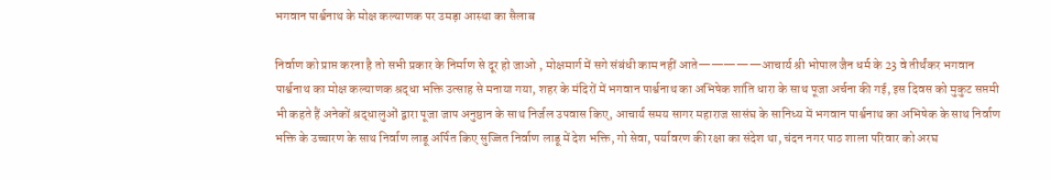भगवान पार्श्वनाथ के मोक्ष कल्याणक पर उमड़ा आस्था का सैलाब

निर्वाण को प्राप्त करना है तो सभी प्रकार के निर्माण से दूर हो जाओ , मोक्षमार्ग में सगे संबंधी काम नहीं आते—————आचार्य श्री भोपाल जैन धर्म के 23 वे तीर्थंकर भगवान पार्श्वनाथ का मोक्ष कल्याणक श्रद्धा भक्ति उत्साह से मनाया गया, शहर के मंदिरों में भगवान पार्श्वनाथ का अभिषेक शांति धारा के साथ पूजा अर्चना की गई, इस दिवस को मुकुट सप्तमी भी कहते हैं अनेकों श्रद्धालुओं द्वारा पूजा जाप अनुष्ठान के साथ निर्जल उपवास किए, आचार्य समय सागर महाराज सासंघ के सानिध्य में भगवान पार्श्वनाथ का अभिषेक के साथ निर्वाण भक्ति के उच्चारण के साथ निर्वाण लाडू अर्पित किए सुज्जित निर्वाण लाडू में देश भक्ति, गो सेवा, पर्यावरण की रक्षा का संदेश था, चंदन नगर पाठ शाला परिवार को अरघ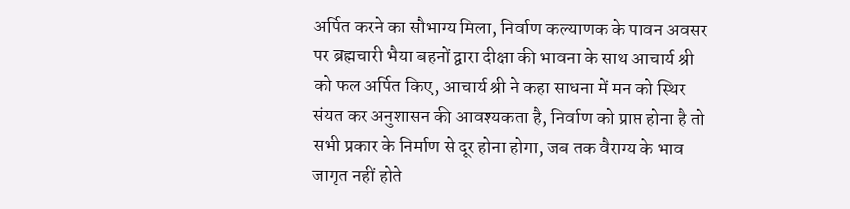अर्पित करने का सौभाग्य मिला, निर्वाण कल्याणक के पावन अवसर पर ब्रह्मचारी भैया बहनों द्वारा दीक्षा की भावना के साथ आचार्य श्री को फल अर्पित किए, आचार्य श्री ने कहा साधना में मन को स्थिर संयत कर अनुशासन की आवश्यकता है, निर्वाण को प्राप्त होना है तो सभी प्रकार के निर्माण से दूर होना होगा, जब तक वैराग्य के भाव जागृत नहीं होते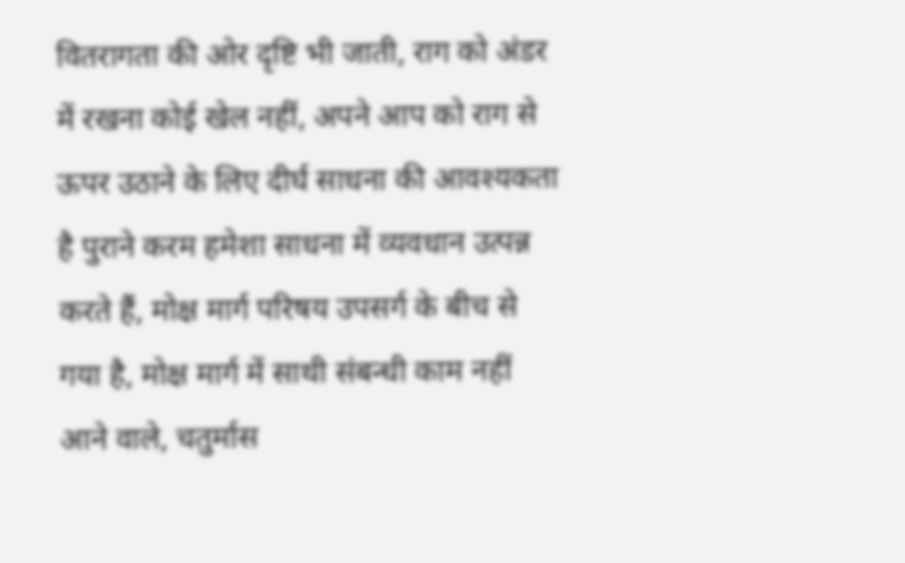वितरागता की ओर दृष्टि भी जाती, राग को अंडर में रखना कोई खेल नहीं, अपने आप को राग से ऊपर उठाने के लिए दीर्घ साधना की आवश्यकता है पुराने करम हमेशा साधना में व्यवधान उत्पन्न करते हैं, मोक्ष मार्ग परिषय उपसर्ग के बीच से गया है, मोक्ष मार्ग में साथी संबन्धी काम नहीं आने वाले, चतुर्मास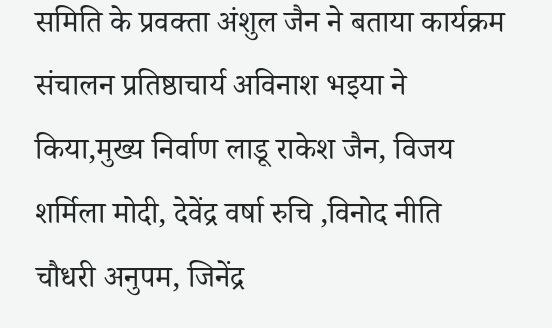समिति के प्रवक्ता अंशुल जैन ने बताया कार्यक्रम संचालन प्रतिष्ठाचार्य अविनाश भइया ने किया,मुख्य निर्वाण लाडू राकेश जैन, विजय शर्मिला मोदी, देवेंद्र वर्षा रुचि ,विनोद नीति चौधरी अनुपम, जिनेंद्र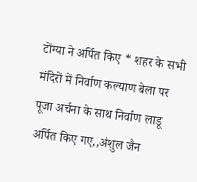टोंग्या ने अर्पित किए * शहर के सभी मंदिरों में निर्वाण कल्याण बेला पर पूजा अर्चना के साथ निर्वाण लाडू अर्पित किए गए,,अंशुल जैन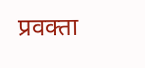प्रवक्ता